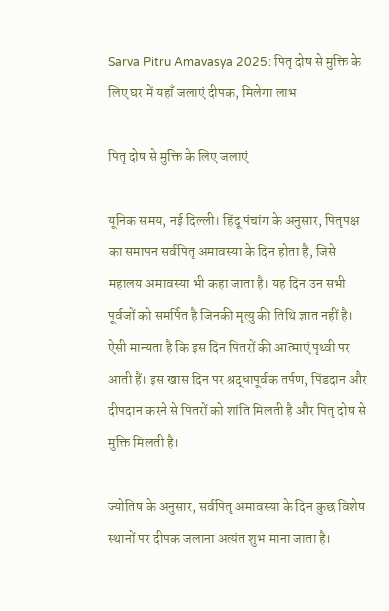Sarva Pitru Amavasya 2025: पितृ दोष से मुक्ति के लिए घर में यहाँ जलाएं दीपक, मिलेगा लाभ

पितृ दोष से मुक्ति के लिए जलाएं

यूनिक समय, नई दिल्ली। हिंदू पंचांग के अनुसार, पितृपक्ष का समापन सर्वपितृ अमावस्या के दिन होता है, जिसे महालय अमावस्या भी कहा जाता है। यह दिन उन सभी पूर्वजों को समर्पित है जिनकी मृत्यु की तिथि ज्ञात नहीं है। ऐसी मान्यता है कि इस दिन पितरों की आत्माएं पृथ्वी पर आती हैं। इस खास दिन पर श्रद्धापूर्वक तर्पण, पिंडदान और दीपदान करने से पितरों को शांति मिलती है और पितृ दोष से मुक्ति मिलती है।

ज्योतिष के अनुसार, सर्वपितृ अमावस्या के दिन कुछ विशेष स्थानों पर दीपक जलाना अत्यंत शुभ माना जाता है।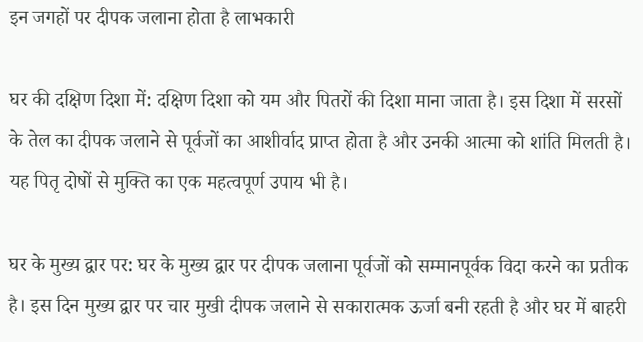इन जगहों पर दीपक जलाना होता है लाभकारी

घर की दक्षिण दिशा में: दक्षिण दिशा को यम और पितरों की दिशा माना जाता है। इस दिशा में सरसों के तेल का दीपक जलाने से पूर्वजों का आशीर्वाद प्राप्त होता है और उनकी आत्मा को शांति मिलती है। यह पितृ दोषों से मुक्ति का एक महत्वपूर्ण उपाय भी है।

घर के मुख्य द्वार पर: घर के मुख्य द्वार पर दीपक जलाना पूर्वजों को सम्मानपूर्वक विदा करने का प्रतीक है। इस दिन मुख्य द्वार पर चार मुखी दीपक जलाने से सकारात्मक ऊर्जा बनी रहती है और घर में बाहरी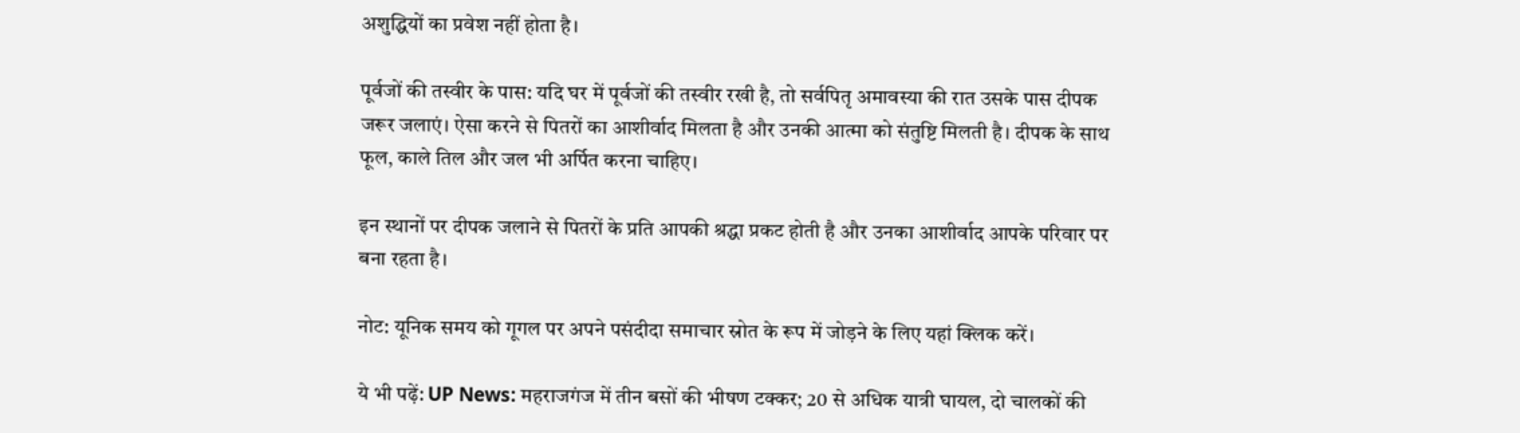अशुद्धियों का प्रवेश नहीं होता है।

पूर्वजों की तस्वीर के पास: यदि घर में पूर्वजों की तस्वीर रखी है, तो सर्वपितृ अमावस्या की रात उसके पास दीपक जरूर जलाएं। ऐसा करने से पितरों का आशीर्वाद मिलता है और उनकी आत्मा को संतुष्टि मिलती है। दीपक के साथ फूल, काले तिल और जल भी अर्पित करना चाहिए।

इन स्थानों पर दीपक जलाने से पितरों के प्रति आपकी श्रद्धा प्रकट होती है और उनका आशीर्वाद आपके परिवार पर बना रहता है।

नोट: यूनिक समय को गूगल पर अपने पसंदीदा समाचार स्रोत के रूप में जोड़ने के लिए यहां क्लिक करें।

ये भी पढ़ें: UP News: महराजगंज में तीन बसों की भीषण टक्कर; 20 से अधिक यात्री घायल, दो चालकों की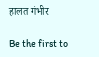हालत गंभीर

Be the first to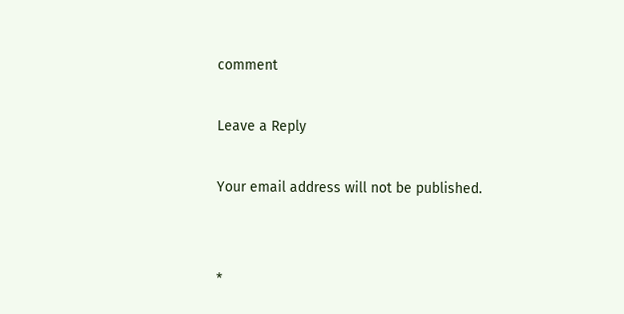comment

Leave a Reply

Your email address will not be published.


*